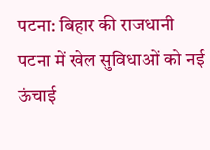पटना: बिहार की राजधानी पटना में खेल सुविधाओं को नई ऊंचाई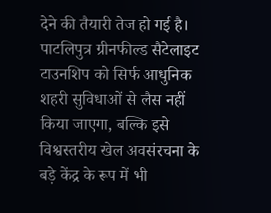देने की तैयारी तेज हो गई है। पाटलिपुत्र ग्रीनफील्ड सैटेलाइट टाउनशिप को सिर्फ आधुनिक शहरी सुविधाओं से लैस नहीं किया जाएगा, बल्कि इसे विश्वस्तरीय खेल अवसंरचना के बड़े केंद्र के रूप में भी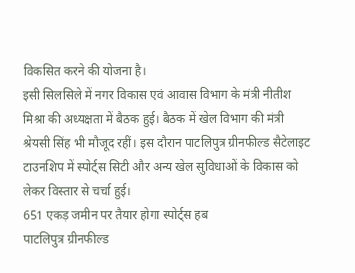विकसित करने की योजना है।
इसी सिलसिले में नगर विकास एवं आवास विभाग के मंत्री नीतीश मिश्रा की अध्यक्षता में बैठक हुई। बैठक में खेल विभाग की मंत्री श्रेयसी सिंह भी मौजूद रहीं। इस दौरान पाटलिपुत्र ग्रीनफील्ड सैटेलाइट टाउनशिप में स्पोर्ट्स सिटी और अन्य खेल सुविधाओं के विकास को लेकर विस्तार से चर्चा हुई।
651 एकड़ जमीन पर तैयार होगा स्पोर्ट्स हब
पाटलिपुत्र ग्रीनफील्ड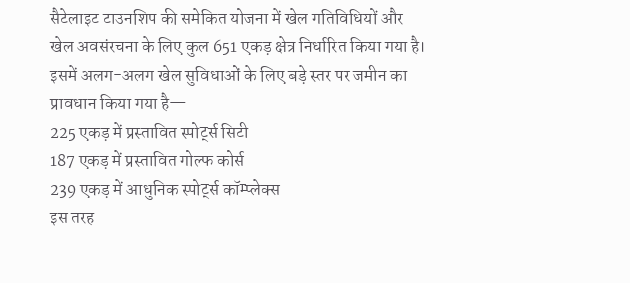सैटेलाइट टाउनशिप की समेकित योजना में खेल गतिविधियों और खेल अवसंरचना के लिए कुल 651 एकड़ क्षेत्र निर्धारित किया गया है। इसमें अलग-अलग खेल सुविधाओं के लिए बड़े स्तर पर जमीन का प्रावधान किया गया है—
225 एकड़ में प्रस्तावित स्पोर्ट्स सिटी
187 एकड़ में प्रस्तावित गोल्फ कोर्स
239 एकड़ में आधुनिक स्पोर्ट्स कॉम्प्लेक्स
इस तरह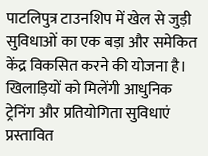पाटलिपुत्र टाउनशिप में खेल से जुड़ी सुविधाओं का एक बड़ा और समेकित केंद्र विकसित करने की योजना है।
खिलाड़ियों को मिलेंगी आधुनिक ट्रेनिंग और प्रतियोगिता सुविधाएं
प्रस्तावित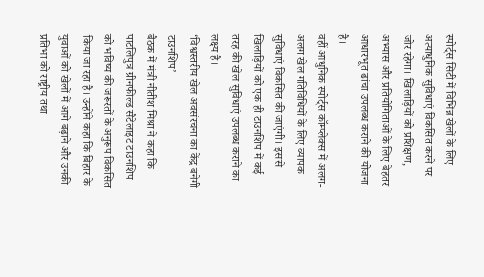स्पोर्ट्स सिटी में विभिन्न खेलों के लिए अत्याधुनिक सुविधाएं विकसित करने पर जोर रहेगा। खिलाड़ियों को प्रशिक्षण, अभ्यास और प्रतियोगिताओं के लिए बेहतर आधारभूत ढांचा उपलब्ध कराने की योजना है।
वहीं आधुनिक स्पोर्ट्स कॉम्प्लेक्स में अलग-अलग खेल गतिविधियों के लिए व्यापक सुविधाएं विकसित की जाएंगी। इससे खिलाड़ियों को एक ही टाउनशिप में कई तरह की खेल सुविधाएं उपलब्ध कराने का लक्ष्य है।
‘विश्वस्तरीय खेल अवसंरचना का केंद्र बनेगी टाउनशिप’
बैठक में मंत्री नीतीश मिश्रा ने कहा कि पाटलिपुत्र ग्रीनफील्ड सैटेलाइट टाउनशिप को भविष्य की जरूरतों के अनुरूप विकसित किया जा रहा है। उन्होंने कहा कि बिहार के युवाओं को खेलों में आगे बढ़ाने और उनकी प्रतिभा को राष्ट्रीय तथा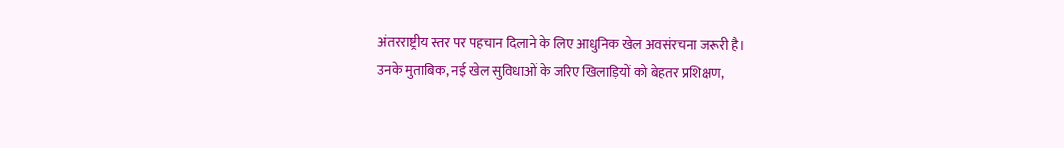अंतरराष्ट्रीय स्तर पर पहचान दिलाने के लिए आधुनिक खेल अवसंरचना जरूरी है।
उनके मुताबिक, नई खेल सुविधाओं के जरिए खिलाड़ियों को बेहतर प्रशिक्षण,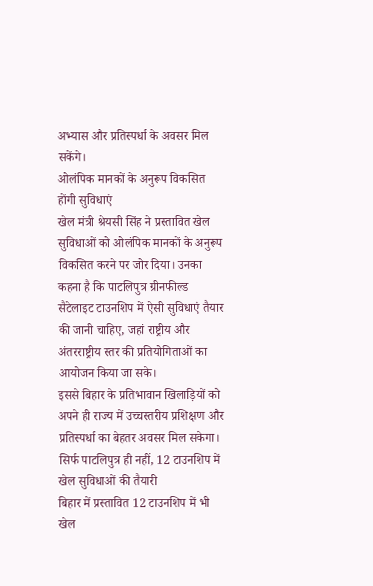अभ्यास और प्रतिस्पर्धा के अवसर मिल सकेंगे।
ओलंपिक मानकों के अनुरूप विकसित होंगी सुविधाएं
खेल मंत्री श्रेयसी सिंह ने प्रस्तावित खेल सुविधाओं को ओलंपिक मानकों के अनुरूप विकसित करने पर जोर दिया। उनका कहना है कि पाटलिपुत्र ग्रीनफील्ड सैटेलाइट टाउनशिप में ऐसी सुविधाएं तैयार की जानी चाहिए, जहां राष्ट्रीय और अंतरराष्ट्रीय स्तर की प्रतियोगिताओं का आयोजन किया जा सके।
इससे बिहार के प्रतिभावान खिलाड़ियों को अपने ही राज्य में उच्चस्तरीय प्रशिक्षण और प्रतिस्पर्धा का बेहतर अवसर मिल सकेगा।
सिर्फ पाटलिपुत्र ही नहीं, 12 टाउनशिप में खेल सुविधाओं की तैयारी
बिहार में प्रस्तावित 12 टाउनशिप में भी खेल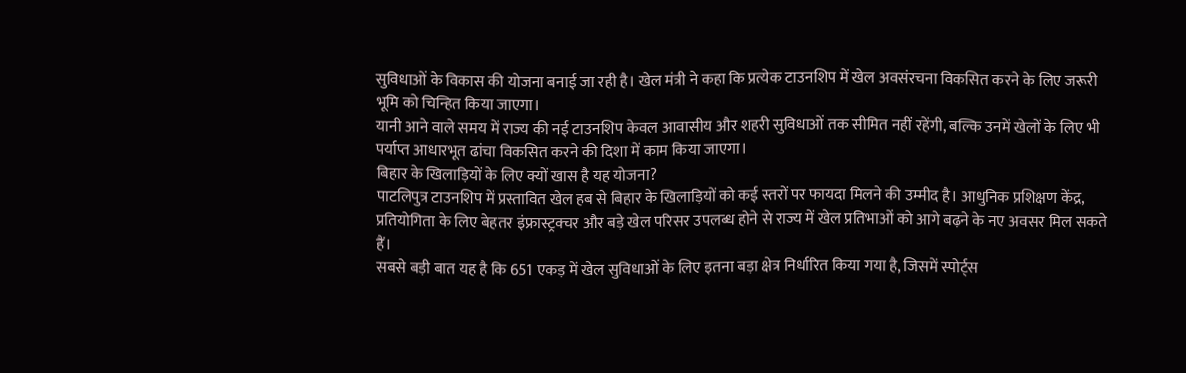सुविधाओं के विकास की योजना बनाई जा रही है। खेल मंत्री ने कहा कि प्रत्येक टाउनशिप में खेल अवसंरचना विकसित करने के लिए जरूरी भूमि को चिन्हित किया जाएगा।
यानी आने वाले समय में राज्य की नई टाउनशिप केवल आवासीय और शहरी सुविधाओं तक सीमित नहीं रहेंगी, बल्कि उनमें खेलों के लिए भी पर्याप्त आधारभूत ढांचा विकसित करने की दिशा में काम किया जाएगा।
बिहार के खिलाड़ियों के लिए क्यों खास है यह योजना?
पाटलिपुत्र टाउनशिप में प्रस्तावित खेल हब से बिहार के खिलाड़ियों को कई स्तरों पर फायदा मिलने की उम्मीद है। आधुनिक प्रशिक्षण केंद्र, प्रतियोगिता के लिए बेहतर इंफ्रास्ट्रक्चर और बड़े खेल परिसर उपलब्ध होने से राज्य में खेल प्रतिभाओं को आगे बढ़ने के नए अवसर मिल सकते हैं।
सबसे बड़ी बात यह है कि 651 एकड़ में खेल सुविधाओं के लिए इतना बड़ा क्षेत्र निर्धारित किया गया है, जिसमें स्पोर्ट्स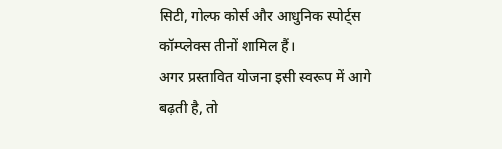सिटी, गोल्फ कोर्स और आधुनिक स्पोर्ट्स कॉम्प्लेक्स तीनों शामिल हैं।
अगर प्रस्तावित योजना इसी स्वरूप में आगे बढ़ती है, तो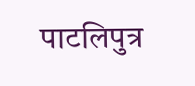पाटलिपुत्र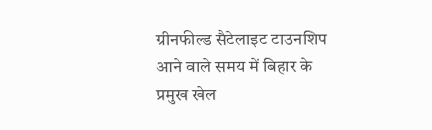ग्रीनफील्ड सैटेलाइट टाउनशिप आने वाले समय में बिहार के प्रमुख खेल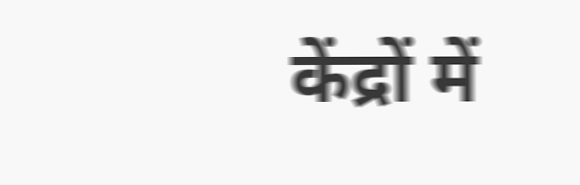केंद्रों में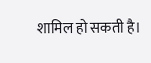शामिल हो सकती है।